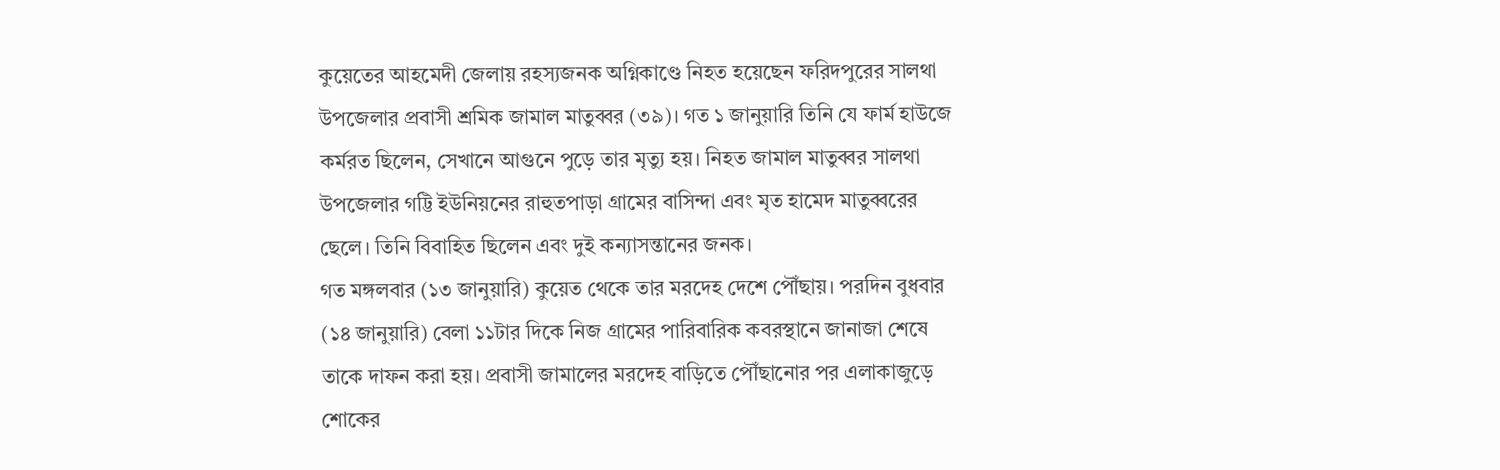কুয়েতের আহমেদী জেলায় রহস্যজনক অগ্নিকাণ্ডে নিহত হয়েছেন ফরিদপুরের সালথা উপজেলার প্রবাসী শ্রমিক জামাল মাতুব্বর (৩৯)। গত ১ জানুয়ারি তিনি যে ফার্ম হাউজে কর্মরত ছিলেন, সেখানে আগুনে পুড়ে তার মৃত্যু হয়। নিহত জামাল মাতুব্বর সালথা উপজেলার গট্টি ইউনিয়নের রাহুতপাড়া গ্রামের বাসিন্দা এবং মৃত হামেদ মাতুব্বরের ছেলে। তিনি বিবাহিত ছিলেন এবং দুই কন্যাসন্তানের জনক।
গত মঙ্গলবার (১৩ জানুয়ারি) কুয়েত থেকে তার মরদেহ দেশে পৌঁছায়। পরদিন বুধবার (১৪ জানুয়ারি) বেলা ১১টার দিকে নিজ গ্রামের পারিবারিক কবরস্থানে জানাজা শেষে তাকে দাফন করা হয়। প্রবাসী জামালের মরদেহ বাড়িতে পৌঁছানোর পর এলাকাজুড়ে শোকের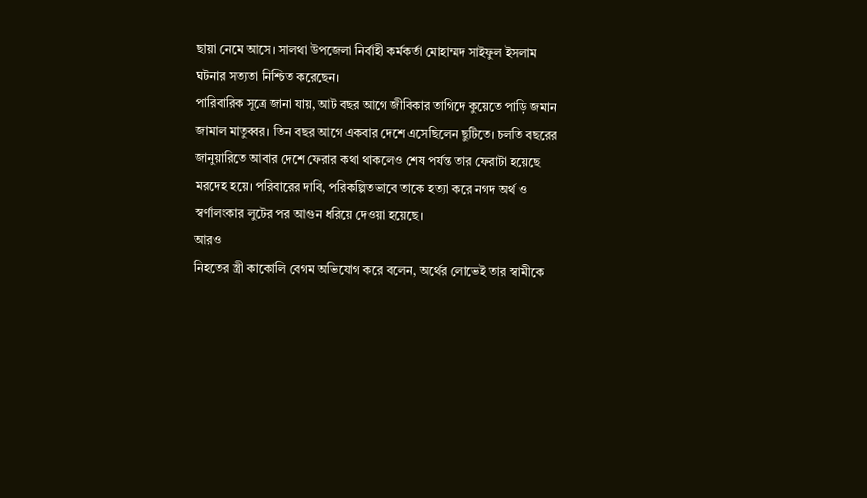ছায়া নেমে আসে। সালথা উপজেলা নির্বাহী কর্মকর্তা মোহাম্মদ সাইফুল ইসলাম ঘটনার সত্যতা নিশ্চিত করেছেন।
পারিবারিক সূত্রে জানা যায়, আট বছর আগে জীবিকার তাগিদে কুয়েতে পাড়ি জমান জামাল মাতুব্বর। তিন বছর আগে একবার দেশে এসেছিলেন ছুটিতে। চলতি বছরের জানুয়ারিতে আবার দেশে ফেরার কথা থাকলেও শেষ পর্যন্ত তার ফেরাটা হয়েছে মরদেহ হয়ে। পরিবারের দাবি, পরিকল্পিতভাবে তাকে হত্যা করে নগদ অর্থ ও স্বর্ণালংকার লুটের পর আগুন ধরিয়ে দেওয়া হয়েছে।
আরও
নিহতের স্ত্রী কাকোলি বেগম অভিযোগ করে বলেন, অর্থের লোভেই তার স্বামীকে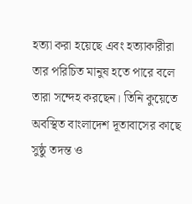হত্যা করা হয়েছে এবং হত্যাকারীরা তার পরিচিত মানুষ হতে পারে বলে তারা সন্দেহ করছেন। তিনি কুয়েতে অবস্থিত বাংলাদেশ দূতাবাসের কাছে সুষ্ঠু তদন্ত ও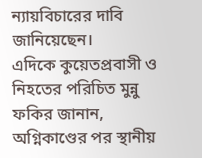ন্যায়বিচারের দাবি জানিয়েছেন।
এদিকে কুয়েতপ্রবাসী ও নিহতের পরিচিত মুন্নু ফকির জানান, অগ্নিকাণ্ডের পর স্থানীয়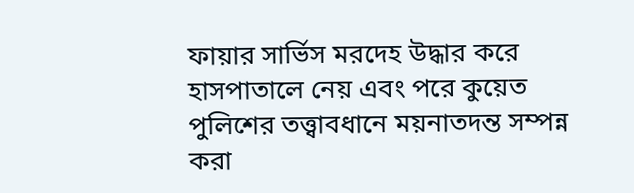ফায়ার সার্ভিস মরদেহ উদ্ধার করে হাসপাতালে নেয় এবং পরে কুয়েত পুলিশের তত্ত্বাবধানে ময়নাতদন্ত সম্পন্ন করা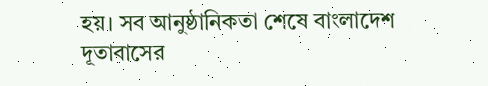হয়। সব আনুষ্ঠানিকতা শেষে বাংলাদেশ দূতাবাসের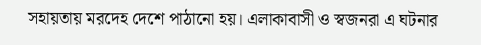সহায়তায় মরদেহ দেশে পাঠানো হয়। এলাকাবাসী ও স্বজনরা এ ঘটনার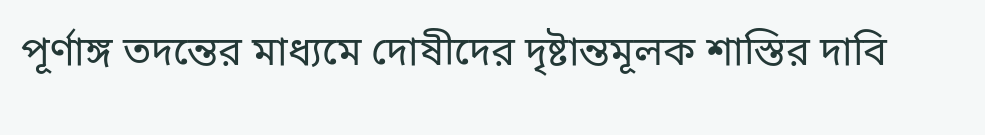পূর্ণাঙ্গ তদন্তের মাধ্যমে দোষীদের দৃষ্টান্তমূলক শাস্তির দাবি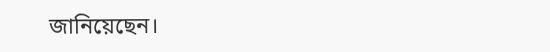জানিয়েছেন।